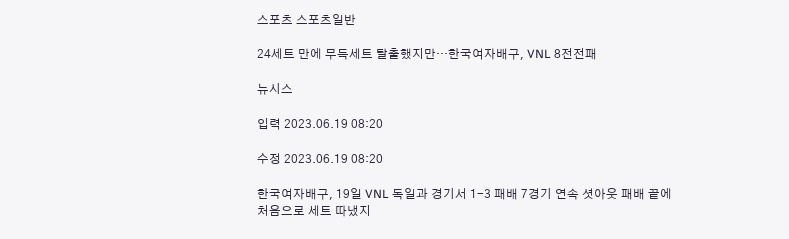스포츠 스포츠일반

24세트 만에 무득세트 탈출했지만…한국여자배구, VNL 8전전패

뉴시스

입력 2023.06.19 08:20

수정 2023.06.19 08:20

한국여자배구, 19일 VNL 독일과 경기서 1-3 패배 7경기 연속 셧아웃 패배 끝에 처음으로 세트 따냈지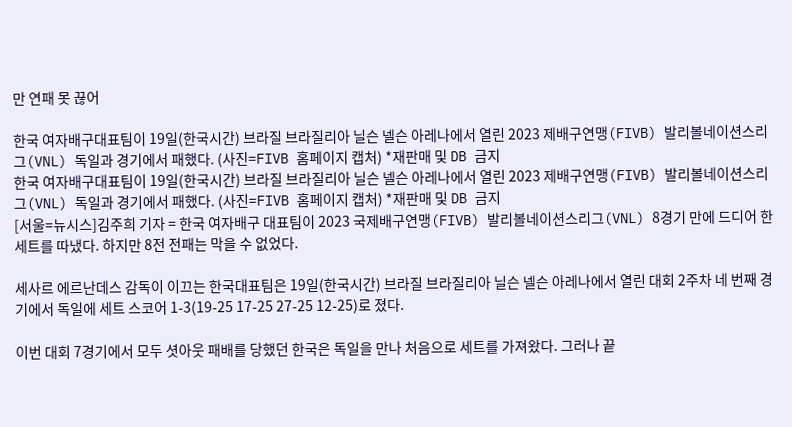만 연패 못 끊어

한국 여자배구대표팀이 19일(한국시간) 브라질 브라질리아 닐슨 넬슨 아레나에서 열린 2023 제배구연맹(FIVB) 발리볼네이션스리그(VNL) 독일과 경기에서 패했다. (사진=FIVB 홈페이지 캡처) *재판매 및 DB 금지
한국 여자배구대표팀이 19일(한국시간) 브라질 브라질리아 닐슨 넬슨 아레나에서 열린 2023 제배구연맹(FIVB) 발리볼네이션스리그(VNL) 독일과 경기에서 패했다. (사진=FIVB 홈페이지 캡처) *재판매 및 DB 금지
[서울=뉴시스]김주희 기자 = 한국 여자배구 대표팀이 2023 국제배구연맹(FIVB) 발리볼네이션스리그(VNL) 8경기 만에 드디어 한 세트를 따냈다. 하지만 8전 전패는 막을 수 없었다.

세사르 에르난데스 감독이 이끄는 한국대표팀은 19일(한국시간) 브라질 브라질리아 닐슨 넬슨 아레나에서 열린 대회 2주차 네 번째 경기에서 독일에 세트 스코어 1-3(19-25 17-25 27-25 12-25)로 졌다.

이번 대회 7경기에서 모두 셧아웃 패배를 당했던 한국은 독일을 만나 처음으로 세트를 가져왔다. 그러나 끝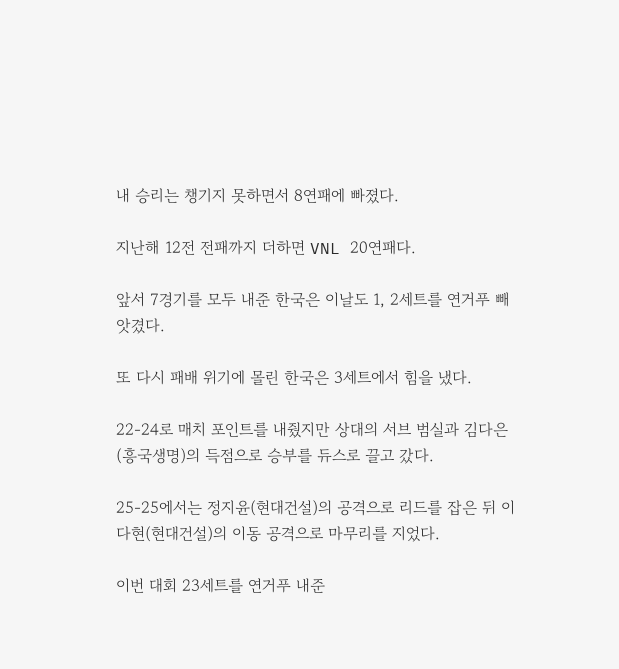내 승리는 챙기지 못하면서 8연패에 빠졌다.

지난해 12전 전패까지 더하면 VNL 20연패다.

앞서 7경기를 모두 내준 한국은 이날도 1, 2세트를 연거푸 빼앗겼다.

또 다시 패배 위기에 몰린 한국은 3세트에서 힘을 냈다.

22-24로 매치 포인트를 내줬지만 상대의 서브 범실과 김다은(흥국생명)의 득점으로 승부를 듀스로 끌고 갔다.

25-25에서는 정지윤(현대건설)의 공격으로 리드를 잡은 뒤 이다현(현대건설)의 이동 공격으로 마무리를 지었다.

이번 대회 23세트를 연거푸 내준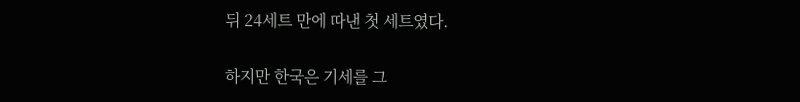뒤 24세트 만에 따낸 첫 세트였다.

하지만 한국은 기세를 그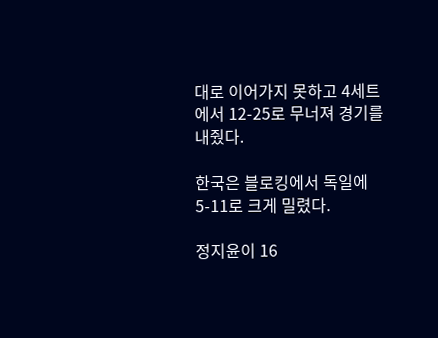대로 이어가지 못하고 4세트에서 12-25로 무너져 경기를 내줬다.

한국은 블로킹에서 독일에 5-11로 크게 밀렸다.

정지윤이 16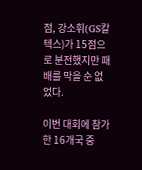점, 강소휘(GS칼텍스)가 15점으로 분전했지만 패배를 막을 순 없었다.

이번 대회에 참가한 16개국 중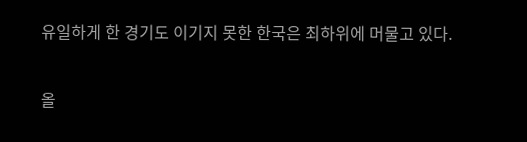유일하게 한 경기도 이기지 못한 한국은 최하위에 머물고 있다.


올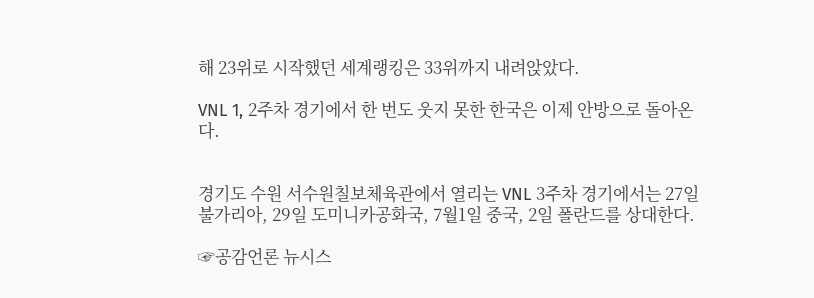해 23위로 시작했던 세계랭킹은 33위까지 내려앉았다.

VNL 1, 2주차 경기에서 한 번도 웃지 못한 한국은 이제 안방으로 돌아온다.


경기도 수원 서수원칠보체육관에서 열리는 VNL 3주차 경기에서는 27일 불가리아, 29일 도미니카공화국, 7월1일 중국, 2일 폴란드를 상대한다.

☞공감언론 뉴시스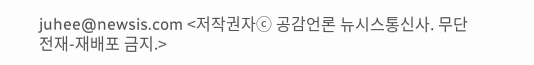juhee@newsis.com <저작권자ⓒ 공감언론 뉴시스통신사. 무단전재-재배포 금지.>